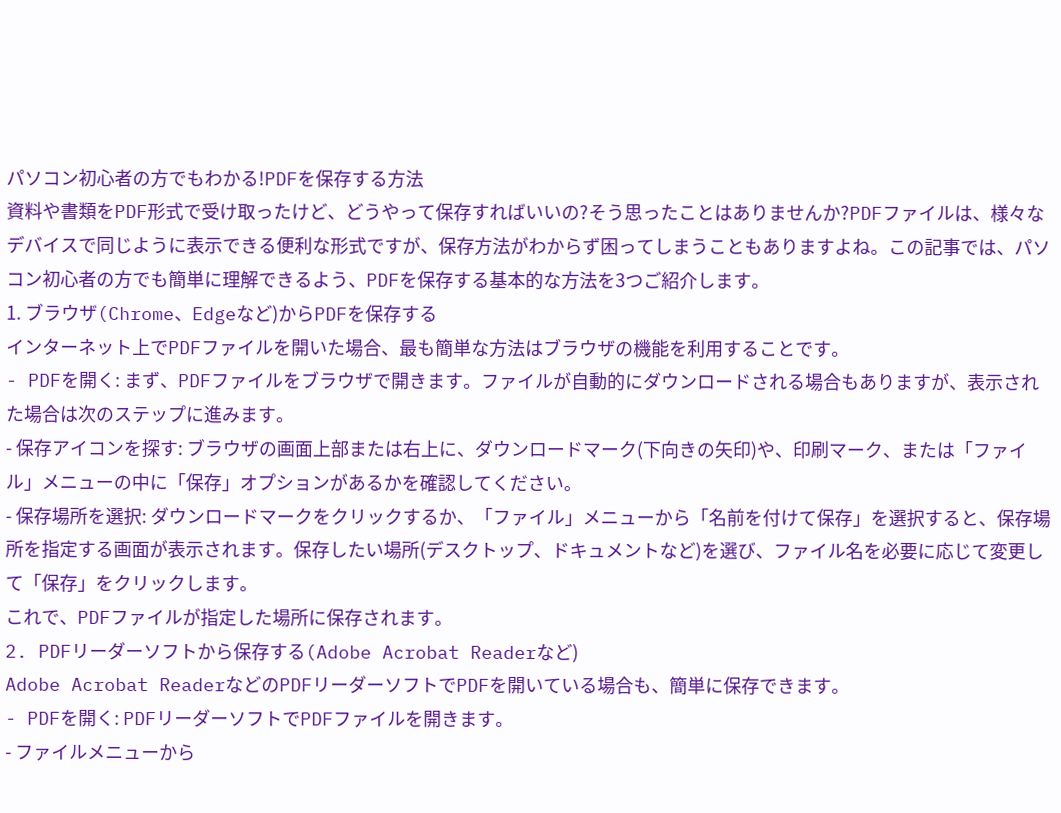パソコン初心者の方でもわかる!PDFを保存する方法
資料や書類をPDF形式で受け取ったけど、どうやって保存すればいいの?そう思ったことはありませんか?PDFファイルは、様々なデバイスで同じように表示できる便利な形式ですが、保存方法がわからず困ってしまうこともありますよね。この記事では、パソコン初心者の方でも簡単に理解できるよう、PDFを保存する基本的な方法を3つご紹介します。
1. ブラウザ(Chrome、Edgeなど)からPDFを保存する
インターネット上でPDFファイルを開いた場合、最も簡単な方法はブラウザの機能を利用することです。
- PDFを開く: まず、PDFファイルをブラウザで開きます。ファイルが自動的にダウンロードされる場合もありますが、表示された場合は次のステップに進みます。
- 保存アイコンを探す: ブラウザの画面上部または右上に、ダウンロードマーク(下向きの矢印)や、印刷マーク、または「ファイル」メニューの中に「保存」オプションがあるかを確認してください。
- 保存場所を選択: ダウンロードマークをクリックするか、「ファイル」メニューから「名前を付けて保存」を選択すると、保存場所を指定する画面が表示されます。保存したい場所(デスクトップ、ドキュメントなど)を選び、ファイル名を必要に応じて変更して「保存」をクリックします。
これで、PDFファイルが指定した場所に保存されます。
2. PDFリーダーソフトから保存する(Adobe Acrobat Readerなど)
Adobe Acrobat ReaderなどのPDFリーダーソフトでPDFを開いている場合も、簡単に保存できます。
- PDFを開く: PDFリーダーソフトでPDFファイルを開きます。
- ファイルメニューから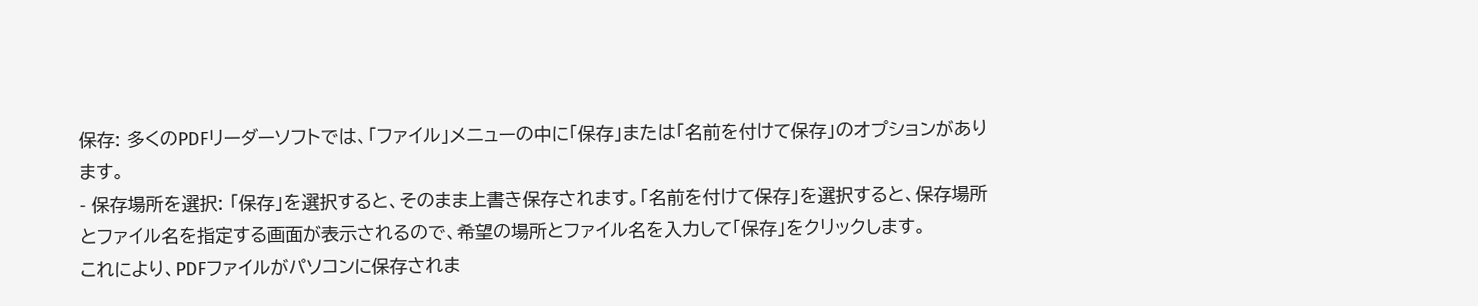保存: 多くのPDFリーダーソフトでは、「ファイル」メニューの中に「保存」または「名前を付けて保存」のオプションがあります。
- 保存場所を選択: 「保存」を選択すると、そのまま上書き保存されます。「名前を付けて保存」を選択すると、保存場所とファイル名を指定する画面が表示されるので、希望の場所とファイル名を入力して「保存」をクリックします。
これにより、PDFファイルがパソコンに保存されま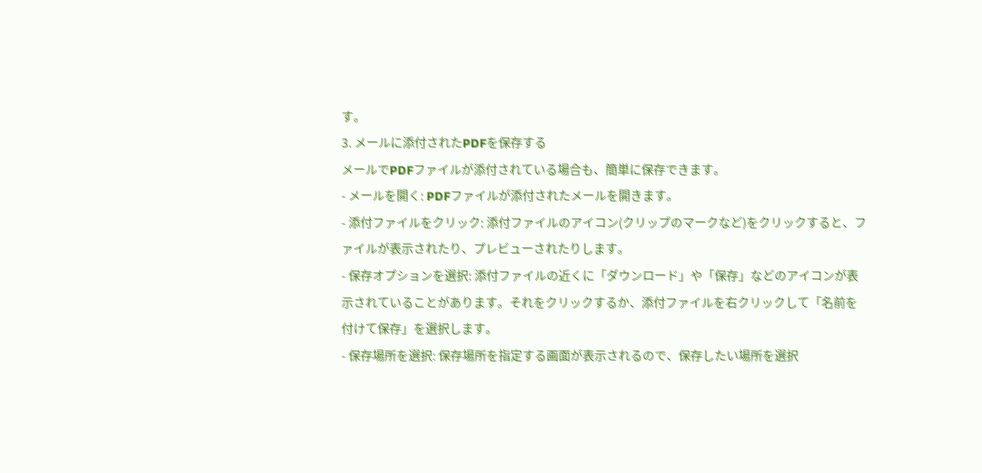す。
3. メールに添付されたPDFを保存する
メールでPDFファイルが添付されている場合も、簡単に保存できます。
- メールを開く: PDFファイルが添付されたメールを開きます。
- 添付ファイルをクリック: 添付ファイルのアイコン(クリップのマークなど)をクリックすると、ファイルが表示されたり、プレビューされたりします。
- 保存オプションを選択: 添付ファイルの近くに「ダウンロード」や「保存」などのアイコンが表示されていることがあります。それをクリックするか、添付ファイルを右クリックして「名前を付けて保存」を選択します。
- 保存場所を選択: 保存場所を指定する画面が表示されるので、保存したい場所を選択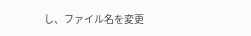し、ファイル名を変更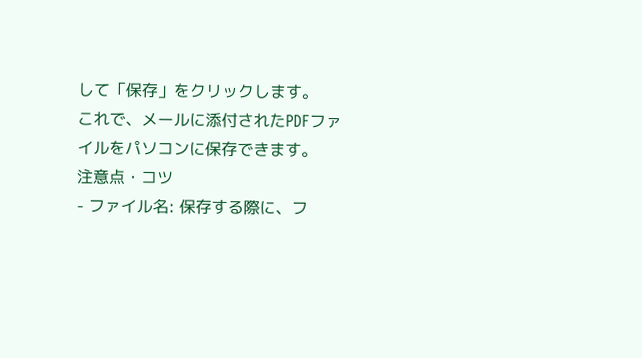して「保存」をクリックします。
これで、メールに添付されたPDFファイルをパソコンに保存できます。
注意点・コツ
- ファイル名: 保存する際に、フ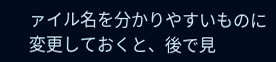ァイル名を分かりやすいものに変更しておくと、後で見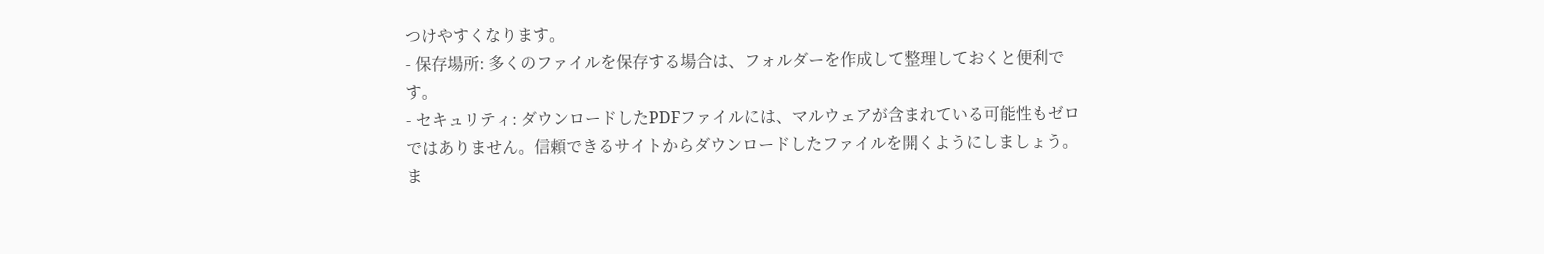つけやすくなります。
- 保存場所: 多くのファイルを保存する場合は、フォルダーを作成して整理しておくと便利です。
- セキュリティ: ダウンロードしたPDFファイルには、マルウェアが含まれている可能性もゼロではありません。信頼できるサイトからダウンロードしたファイルを開くようにしましょう。
ま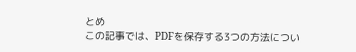とめ
この記事では、PDFを保存する3つの方法につい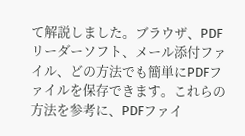て解説しました。ブラウザ、PDFリーダーソフト、メール添付ファイル、どの方法でも簡単にPDFファイルを保存できます。これらの方法を参考に、PDFファイ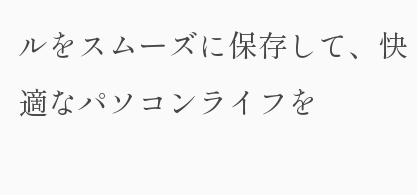ルをスムーズに保存して、快適なパソコンライフを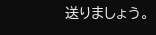送りましょう。